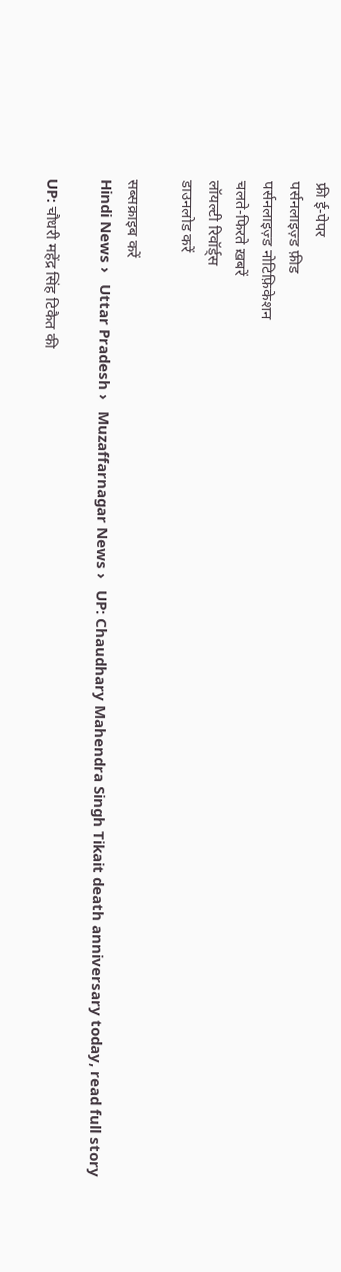फ्री ई-पेपर
पर्सनलाइज़्ड फ़ीड
पर्सनलाइज़्ड नोटिफ़िकेशन
चलते-फिरते ख़बरें
लॉयल्टी रिवॉर्ड्स
डाउनलोड करें

सब्सक्राइब करें
Hindi News ›   Uttar Pradesh ›   Muzaffarnagar News ›   UP: Chaudhary Mahendra Singh Tikait death anniversary today, read full story

UP: चौधरी महेंद्र सिंह टिकैत की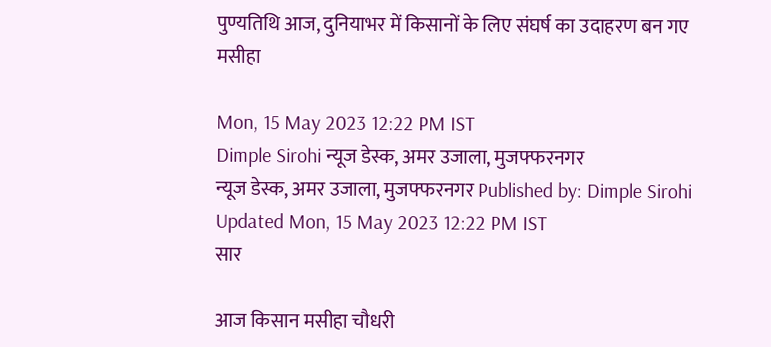पुण्यतिथि आज, दुनियाभर में किसानों के लिए संघर्ष का उदाहरण बन गए मसीहा

Mon, 15 May 2023 12:22 PM IST
Dimple Sirohi न्यूज डेस्क, अमर उजाला, मुजफ्फरनगर
न्यूज डेस्क, अमर उजाला, मुजफ्फरनगर Published by: Dimple Sirohi Updated Mon, 15 May 2023 12:22 PM IST
सार

आज किसान मसीहा चौधरी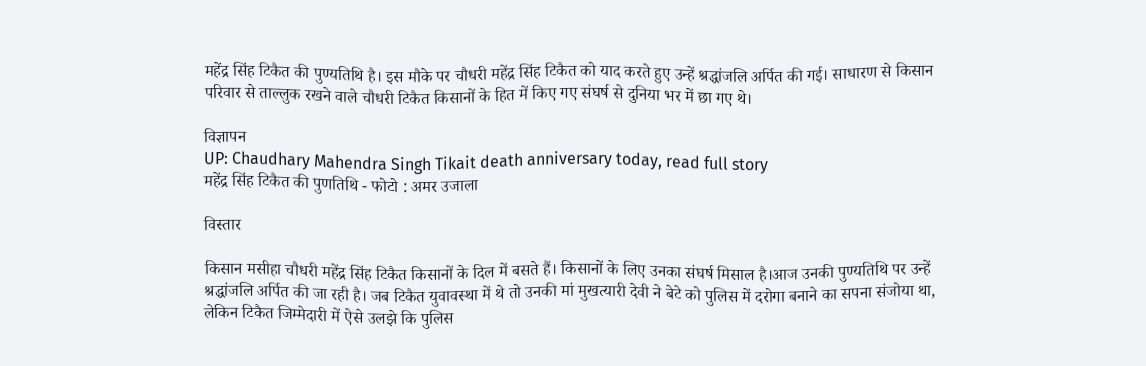महेंद्र सिंह टिकैत की पुण्यतिथि है। इस मौके पर चौधरी महेंद्र सिंह टिकैत को याद करते हुए उन्हें श्रद्धांजलि अर्पित की गई। साधारण से किसान परिवार से ताल्लुक रखने वाले चौधरी टिकैत किसानों के हित में किए गए संघर्ष से दुनिया भर में छा गए थे।

विज्ञापन
UP: Chaudhary Mahendra Singh Tikait death anniversary today, read full story
महेंद्र सिंह टिकैत की पुणतिथि - फोटो : अमर उजाला

विस्तार

किसान मसीहा चौधरी महेंद्र सिंह टिकैत किसानों के दिल में बसते हैं। किसानों के लिए उनका संघर्ष मिसाल है।आज उनकी पुण्यतिथि पर उन्हें श्रद्धांजलि अर्पित की जा रही है। जब टिकैत युवावस्था में थे तो उनकी मां मुखत्यारी देवी ने बेटे को पुलिस में दरोगा बनाने का सपना संजोया था, लेकिन टिकैत जिम्मेदारी में ऐसे उलझे कि पुलिस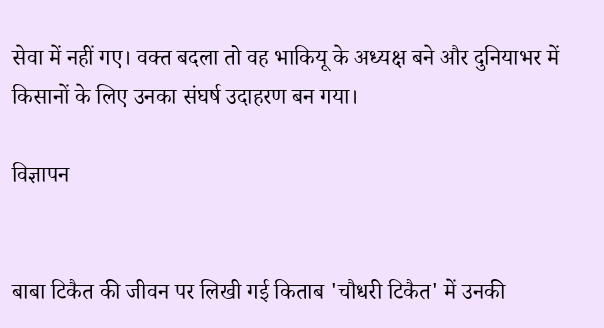सेवा में नहीं गए। वक्त बदला तो वह भाकियू के अध्यक्ष बने और दुनियाभर में किसानों के लिए उनका संघर्ष उदाहरण बन गया।

विज्ञापन


बाबा टिकैत की जीवन पर लिखी गई किताब 'चौधरी टिकैत' में उनकी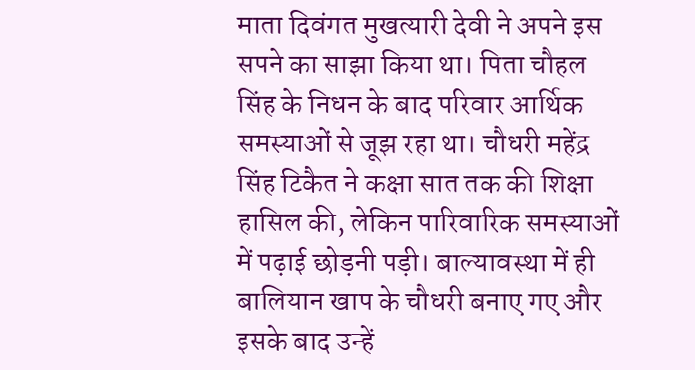माता दिवंगत मुखत्यारी देवी ने अपने इस सपने का साझा किया था। पिता चौहल सिंह के निधन के बाद परिवार आर्थिक समस्याओं से जूझ रहा था। चौधरी महेंद्र सिंह टिकैत ने कक्षा सात तक की शिक्षा हासिल की, लेकिन पारिवारिक समस्याओं में पढ़ाई छोड़नी पड़ी। बाल्यावस्था में ही बालियान खाप के चौधरी बनाए गए और इसके बाद उन्हें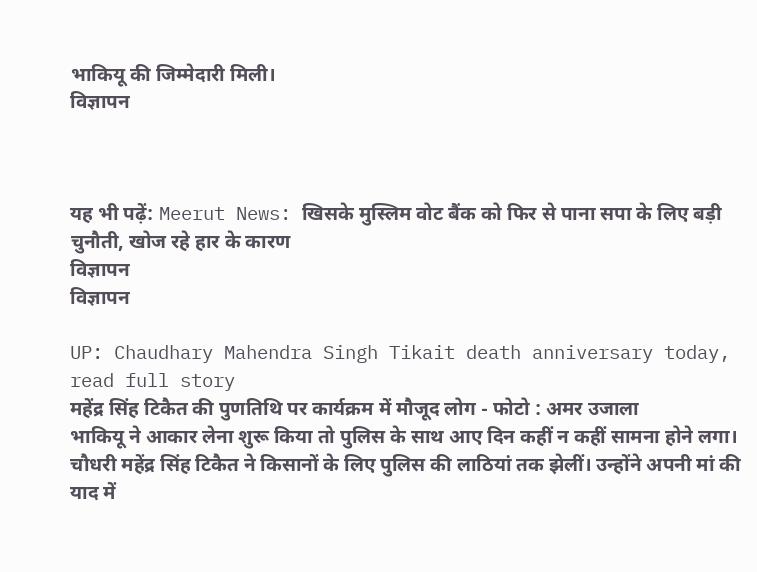भाकियू की जिम्मेदारी मिली।
विज्ञापन



यह भी पढ़ें: Meerut News: खिसके मुस्लिम वोट बैंक को फिर से पाना सपा के लिए बड़ी चुनौती, खोज रहे हार के कारण
विज्ञापन
विज्ञापन

UP: Chaudhary Mahendra Singh Tikait death anniversary today, read full story
महेंद्र सिंह टिकैत की पुणतिथि पर कार्यक्रम में मौजूद लोग - फोटो : अमर उजाला
भाकियू ने आकार लेना शुरू किया तो पुलिस के साथ आए दिन कहीं न कहीं सामना होने लगा। चौधरी महेंद्र सिंह टिकैत ने किसानों के लिए पुलिस की लाठियां तक झेलीं। उन्होंने अपनी मां की याद में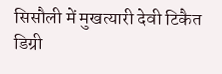सिसौली में मुखत्यारी देवी टिकैत डिग्री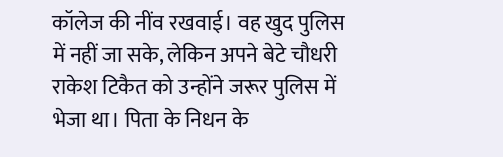कॉलेज की नींव रखवाई। वह खुद पुलिस में नहीं जा सके, लेकिन अपने बेटे चौधरी राकेश टिकैत को उन्होंने जरूर पुलिस में भेजा था। पिता के निधन के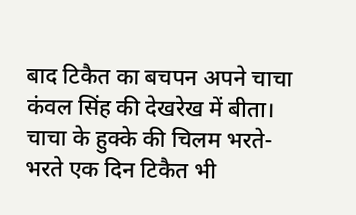बाद टिकैत का बचपन अपने चाचा कंवल सिंह की देखरेख में बीता। चाचा के हुक्के की चिलम भरते-भरते एक दिन टिकैत भी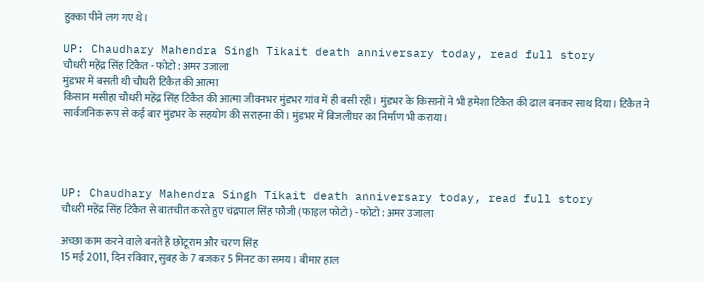हुक्का पीने लग गए थे।

UP: Chaudhary Mahendra Singh Tikait death anniversary today, read full story
चौधरी महेंद्र सिंह टिकैत - फोटो : अमर उजाला
मुंडभर में बसती थी चौधरी टिकैत की आत्मा
किसान मसीहा चौधरी महेंद्र सिंह टिकैत की आत्मा जीवनभर मुंडभर गांव में ही बसी रही। मुंडभर के किसानों ने भी हमेशा टिकैत की ढाल बनकर साथ दिया। टिकैत ने सार्वजनिक रूप से कई बार मुंडभर के सहयोग की सराहना की। मुंडभर में बिजलीघर का निर्माण भी कराया।




UP: Chaudhary Mahendra Singh Tikait death anniversary today, read full story
चौधरी महेंद्र सिंह टिकैत से बातचीत करते हुए चंद्रपाल सिंह फौजी (फाइल फोटो) - फोटो : अमर उजाला

अच्छा काम करने वाले बनते हैं छोटूराम और चरण सिंह
15 मई 2011, दिन रविवार, सुबह के 7 बजकर 5 मिनट का समय। बीमार हाल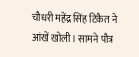चौधरी महेंद्र सिंह टिकैत ने आंखें खोली। सामने पौत्र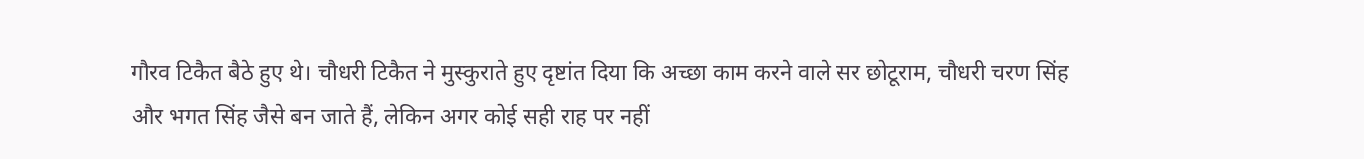गौरव टिकैत बैठे हुए थे। चौधरी टिकैत ने मुस्कुराते हुए दृष्टांत दिया कि अच्छा काम करने वाले सर छोटूराम, चौधरी चरण सिंह और भगत सिंह जैसे बन जाते हैं, लेकिन अगर कोई सही राह पर नहीं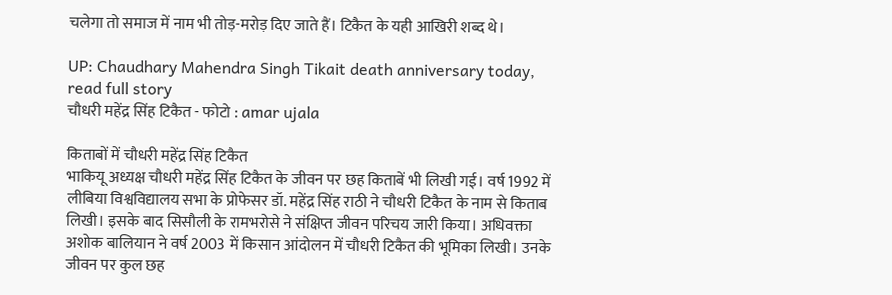चलेगा तो समाज में नाम भी तोड़-मरोड़ दिए जाते हैं। टिकैत के यही आखिरी शब्द थे।

UP: Chaudhary Mahendra Singh Tikait death anniversary today, read full story
चौधरी महेंद्र सिंह टिकैत - फोटो : amar ujala

किताबों में चौधरी महेंद्र सिंह टिकैत
भाकियू अध्यक्ष चौधरी महेंद्र सिंह टिकैत के जीवन पर छह किताबें भी लिखी गई। वर्ष 1992 में लीबिया विश्वविद्यालय सभा के प्रोफेसर डॉ. महेंद्र सिंह राठी ने चौधरी टिकैत के नाम से किताब लिखी। इसके बाद सिसौली के रामभरोसे ने संक्षिप्त जीवन परिचय जारी किया। अधिवक्ता अशोक बालियान ने वर्ष 2003 में किसान आंदोलन में चौधरी टिकैत की भूमिका लिखी। उनके जीवन पर कुल छह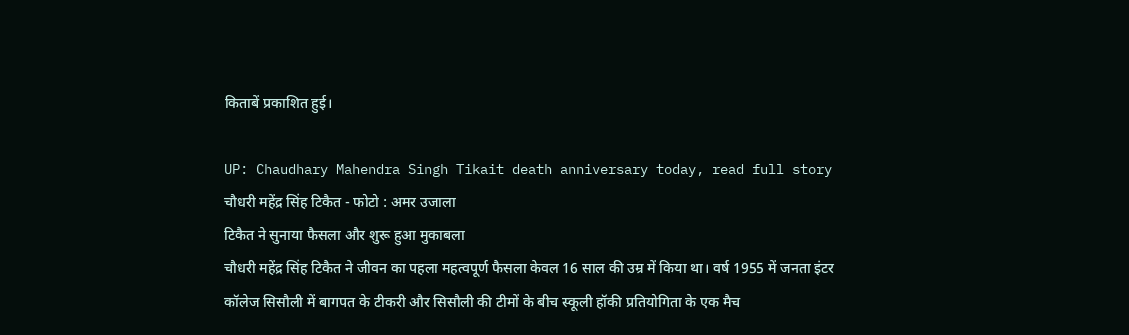किताबें प्रकाशित हुई।

UP: Chaudhary Mahendra Singh Tikait death anniversary today, read full story
चौधरी महेंद्र सिंह टिकैत - फोटो : अमर उजाला
टिकैत ने सुनाया फैसला और शुरू हुआ मुकाबला
चौधरी महेंद्र सिंह टिकैत ने जीवन का पहला महत्वपूर्ण फैसला केवल 16 साल की उम्र में किया था। वर्ष 1955 में जनता इंटर कॉलेज सिसौली में बागपत के टीकरी और सिसौली की टीमों के बीच स्कूली हॉकी प्रतियोगिता के एक मैच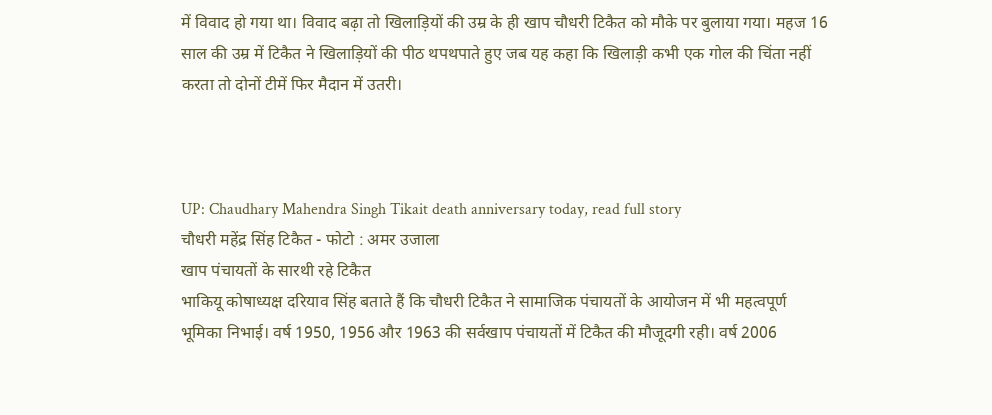में विवाद हो गया था। विवाद बढ़ा तो खिलाड़ियों की उम्र के ही खाप चौधरी टिकैत को मौके पर बुलाया गया। महज 16 साल की उम्र में टिकैत ने खिलाड़ियों की पीठ थपथपाते हुए जब यह कहा कि खिलाड़ी कभी एक गोल की चिंता नहीं करता तो दोनों टीमें फिर मैदान में उतरी।



UP: Chaudhary Mahendra Singh Tikait death anniversary today, read full story
चौधरी महेंद्र सिंह टिकैत - फोटो : अमर उजाला
खाप पंचायतों के सारथी रहे टिकैत
भाकियू कोषाध्यक्ष दरियाव सिंह बताते हैं कि चौधरी टिकैत ने सामाजिक पंचायतों के आयोजन में भी महत्वपूर्ण भूमिका निभाई। वर्ष 1950, 1956 और 1963 की सर्वखाप पंचायतों में टिकैत की मौजूदगी रही। वर्ष 2006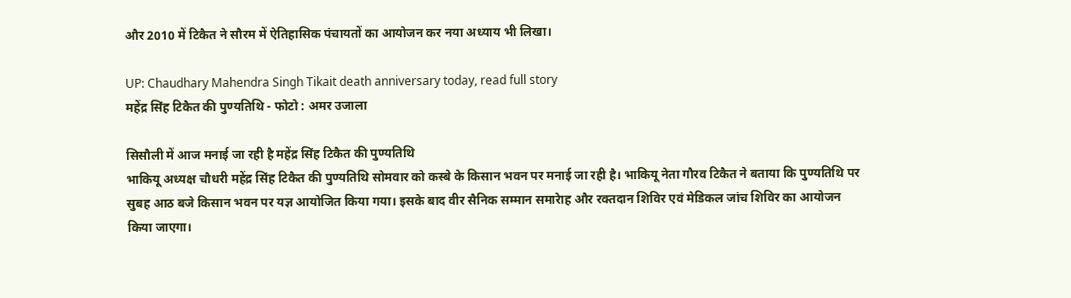और 2010 में टिकैत ने सौरम में ऐतिहासिक पंचायतों का आयोजन कर नया अध्याय भी लिखा।

UP: Chaudhary Mahendra Singh Tikait death anniversary today, read full story
महेंद्र सिंह टिकैत की पुण्यतिथि - फोटो : अमर उजाला

सिसौली में आज मनाई जा रही है महेंद्र सिंह टिकैत की पुण्यतिथि
भाकियू अध्यक्ष चौधरी महेंद्र सिंह टिकैत की पुण्यतिथि सोमवार को कस्बे के किसान भवन पर मनाई जा रही है। भाकियू नेता गौरव टिकैत ने बताया कि पुण्यतिथि पर सुबह आठ बजे किसान भवन पर यज्ञ आयोजित किया गया। इसके बाद वीर सैनिक सम्मान समारेाह और रक्तदान शिविर एवं मेडिकल जांच शिविर का आयोजन किया जाएगा।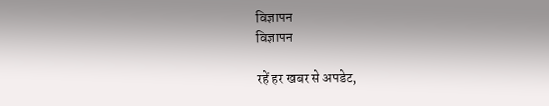विज्ञापन
विज्ञापन

रहें हर खबर से अपडेट,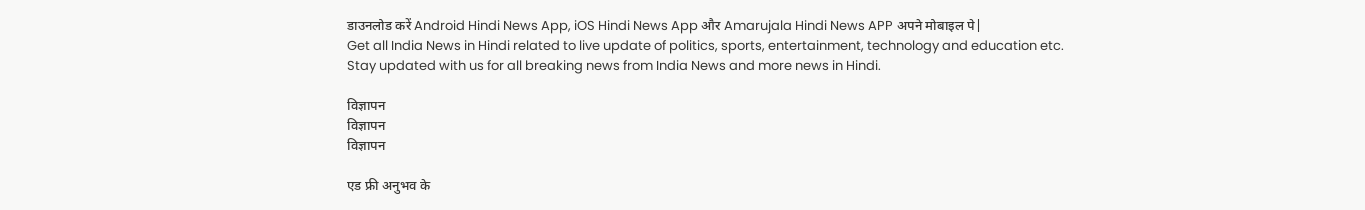डाउनलोड करें Android Hindi News App, iOS Hindi News App और Amarujala Hindi News APP अपने मोबाइल पे|
Get all India News in Hindi related to live update of politics, sports, entertainment, technology and education etc. Stay updated with us for all breaking news from India News and more news in Hindi.

विज्ञापन
विज्ञापन
विज्ञापन

एड फ्री अनुभव के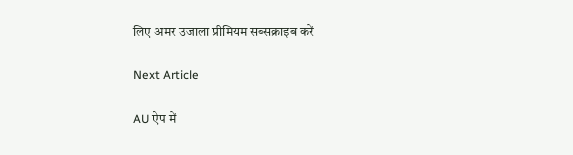लिए अमर उजाला प्रीमियम सब्सक्राइब करें

Next Article

AU ऐप में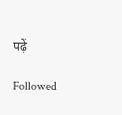पढ़ें

Followed